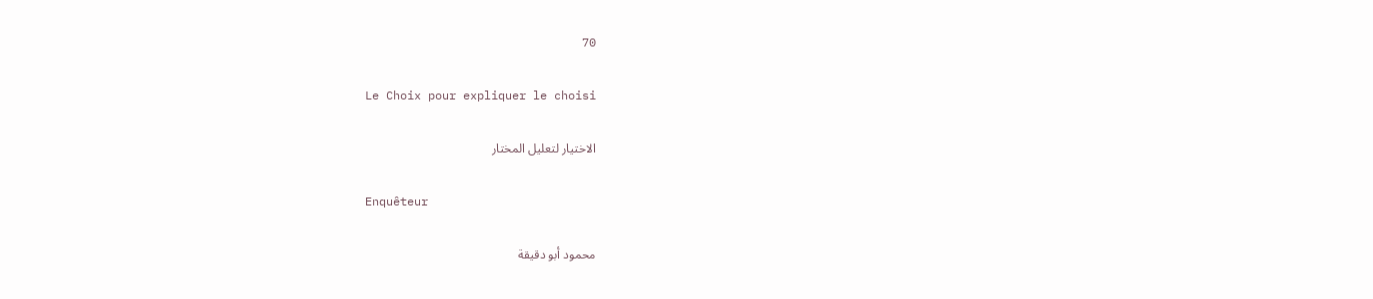70

Le Choix pour expliquer le choisi

الاختيار لتعليل المختار

Enquêteur

محمود أبو دقيقة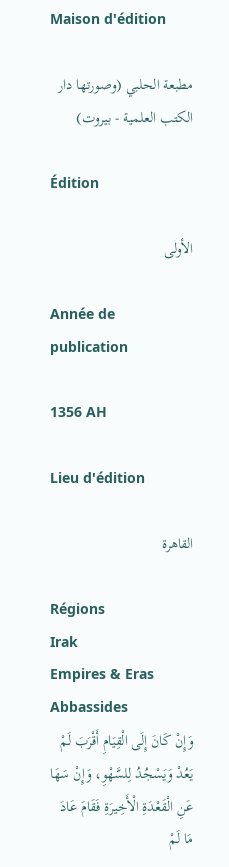Maison d'édition

مطبعة الحلبي (وصورتها دار الكتب العلمية - بيروت)

Édition

الأولى

Année de publication

1356 AH

Lieu d'édition

القاهرة

Régions
Irak
Empires & Eras
Abbassides
وَإِنْ كَانَ إِلَى الْقِيَامِ أَقْرَبَ لَمْ يَعُدْ وَيَسْجُدُ لِلسَّهْوِ، وَإِنْ سَهَا عَنِ الْقَعْدَةِ الْأَخِيرَةِ فَقَامَ عَادَ مَا لَمْ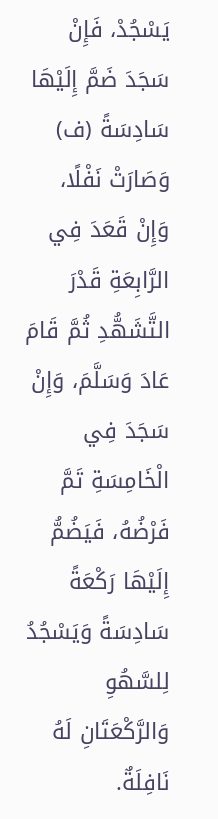يَسْجُدْ، فَإِنْ سَجَدَ ضَمَّ إِلَيْهَا سَادِسَةً (ف) وَصَارَتْ نَفْلًا، وَإِنْ قَعَدَ فِي الرَّابِعَةِ قَدْرَ التَّشَهُّدِ ثُمَّ قَامَ عَادَ وَسَلَّمَ، وَإِنْ سَجَدَ فِي الْخَامِسَةِ تَمَّ فَرْضُهُ، فَيَضُمُّ إِلَيْهَا رَكْعَةً سَادِسَةً وَيَسْجُدُ لِلسَّهُوِ وَالرَّكْعَتَانِ لَهُ نَافِلَةٌ.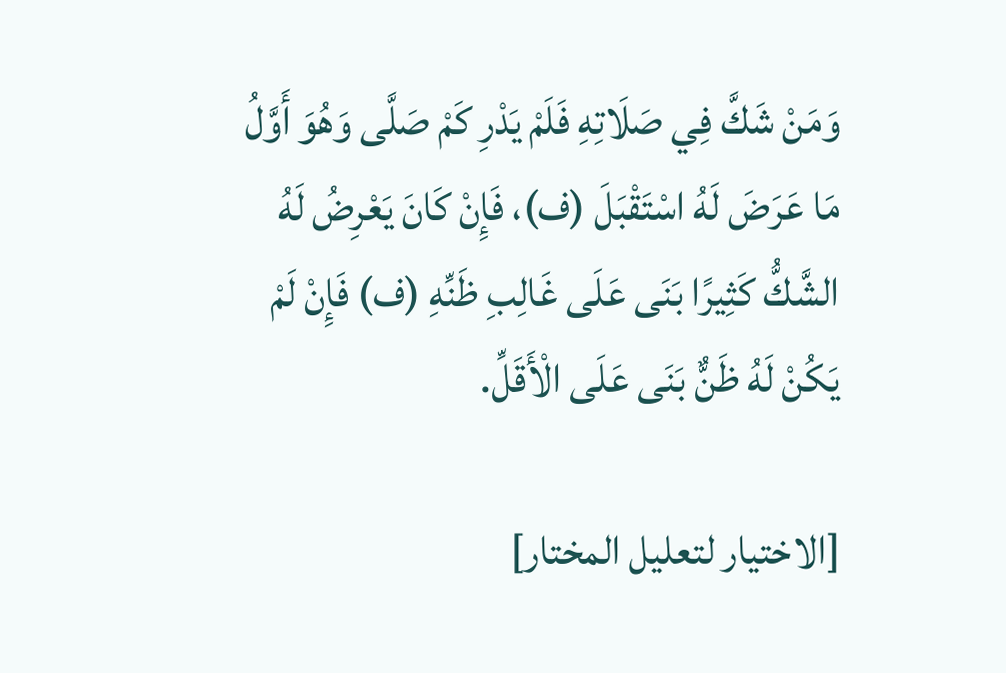وَمَنْ شَكَّ فِي صَلَاتِهِ فَلَمْ يَدْرِ كَمْ صَلَّى وَهُوَ أَوَّلُ مَا عَرَضَ لَهُ اسْتَقْبَلَ (ف)، فَإِنْ كَانَ يَعْرِضُ لَهُ الشَّكُّ كَثِيرًا بَنَى عَلَى غَالِبِ ظَنِّهِ (ف) فَإِنْ لَمْ يَكُنْ لَهُ ظَنٌّ بَنَى عَلَى الْأَقَلِّ.

[الاختيار لتعليل المختار]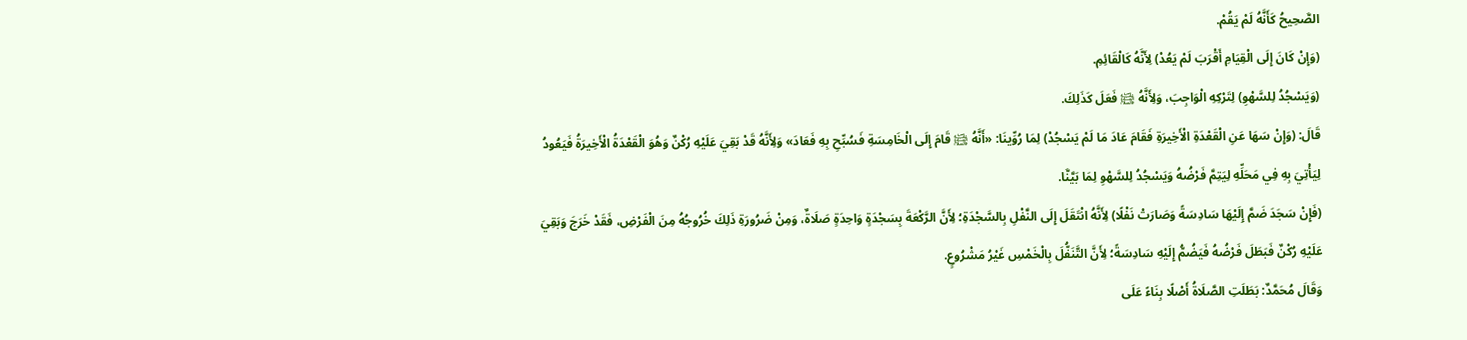الصَّحِيحُ كَأَنَّهُ لَمْ يَقُمْ.
(وَإِنْ كَانَ إِلَى الْقِيَامِ أَقْرَبَ لَمْ يَعُدْ) لِأَنَّهُ كَالْقَائِمِ.
(وَيَسْجُدُ لِلسَّهْوِ) لِتَرْكِهِ الْوَاجِبَ، وَلِأَنَّهُ ﵊ فَعَلَ كَذَلِكَ.
قَالَ: (وَإِنْ سَهَا عَنِ الْقَعْدَةِ الْأَخِيرَةِ فَقَامَ عَادَ مَا لَمْ يَسْجُدْ) لِمَا رُوِّينَا: «أَنَّهُ ﵊ قَامَ إِلَى الْخَامِسَةِ فَسُبِّحِ بِهِ فَعَادَ» وَلِأَنَّهُ قَدْ بَقِيَ عَلَيْهِ رُكْنٌ وَهُوَ الْقَعْدَةُ الْأَخِيرَةُ فَيَعُودُ لِيَأْتِيَ بِهِ فِي مَحَلِّهِ لِيَتِمَّ فَرْضُهُ وَيَسْجُدُ لِلسَّهْوِ لِمَا بَيَّنَّا.
(فَإِنْ سَجَدَ ضَمَّ إِلَيْهَا سَادِسَةً وَصَارَتْ نَفْلًا) لِأَنَّهُ انْتَقَلَ إِلَى النَّفْلِ بِالسَّجْدَةِ؛ لِأَنَّ الرَّكْعَةَ بِسَجْدَةٍ وَاحِدَةٍ صَلَاةٌ، وَمِنْ ضَرُورَةِ ذَلِكَ خُرُوجُهُ مِنَ الْفَرْضِ، فَقَدْ خَرَجَ وَبَقِيَ عَلَيْهِ رُكْنٌ فَبَطَلَ فَرْضُهُ فَيَضُمُّ إِلَيْهِ سَادِسَةً؛ لِأَنَّ التَّنَفُّلَ بِالْخَمْسِ غَيْرُ مَشْرُوعٍ.
وَقَالَ مُحَمَّدٌ: بَطَلَتِ الصَّلَاةُ أَصْلًا بِنَاءً عَلَى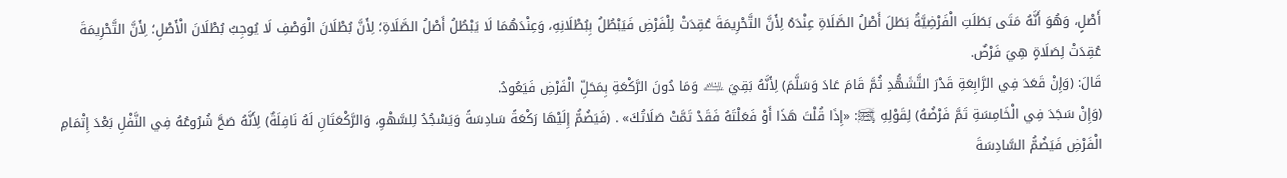أَصْلٍ، وَهُوَ أَنَّهُ مَتَى بَطَلَتِ الْفَرْضِيَّةُ بَطَلَ أَصْلُ الصَّلَاةِ عِنْدَهُ لِأَنَّ التَّحْرِيمَةَ عُقِدَتْ لِلْفَرْضِ فَيَبْطُلُ بِبُطْلَانِهِ، وَعِنْدَهُمَا لَا يَبْطُلُ أَصْلُ الصَّلَاةِ؛ لِأَنَّ بُطْلَانَ الْوَصْفِ لَا يُوجِبُ بُطْلَانَ الْأَصْلِ؛ لِأَنَّ التَّحْرِيمَةَ عُقِدَتْ لِصَلَاةٍ هِيَ فَرْضٌ.
قَالَ: (وَإِنْ قَعَدَ فِي الرَّابِعَةِ قَدْرَ التَّشَهُّدِ ثُمَّ قَامَ عَادَ وَسَلَّمَ) لِأَنَّهُ بَقِيَ ﵇ وَمَا دُونَ الرَّكْعَةِ بِمَحَلِّ الْفَرْضِ فَيَعُودُ.
(وَإِنْ سَجَدَ فِي الْخَامِسَةِ تَمَّ فَرْضُهُ) لِقَوْلِهِ ﵊: «إِذَا قُلْتَ هَذَا أَوْ فَعَلْتَهُ فَقَدْ تَمَّتْ صَلَاتُكَ» . (فَيَضُمُّ إِلَيْهَا رَكْعَةً سَادِسَةً وَيَسْجُدُ لِلسَّهْوِ، وَالرَّكْعَتَانِ لَهُ نَافِلَةٌ) لِأَنَّهُ صَحَّ شُرُوعُهُ فِي النَّفْلِ بَعْدَ إِتْمَامِ الْفَرْضِ فَيَضُمُّ السَّادِسَةَ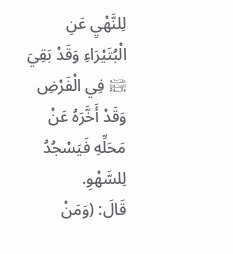لِلنَّهْيِ عَنِ الْبُتَيْرَاءِ وَقَدْ بَقِيَ ﵊ فِي الْفَرْضِ وَقَدْ أَخَّرَهُ عَنْ مَحَلِّهِ فَيَسْجُدُ لِلسَّهْوِ.
قَالَ: (وَمَنْ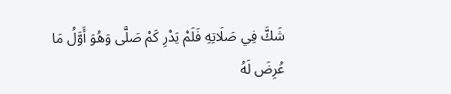شَكَّ فِي صَلَاتِهِ فَلَمْ يَدْرِ كَمْ صَلَّى وَهُوَ أَوَّلُ مَا عُرِضَ لَهُ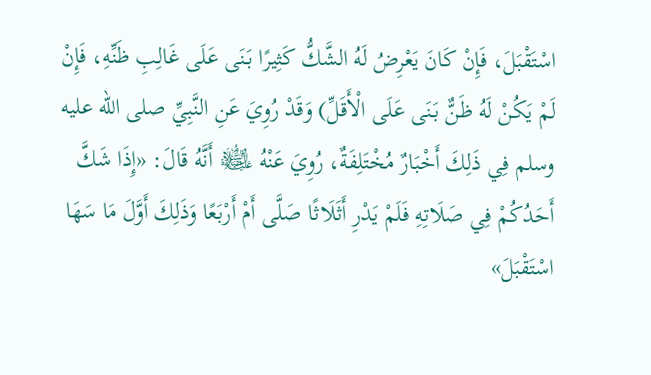اسْتَقْبَلَ، فَإِنْ كَانَ يَعْرِضُ لَهُ الشَّكُّ كَثِيرًا بَنَى عَلَى غَالِبِ ظَنِّهِ، فَإِنْ لَمْ يَكُنْ لَهُ ظَنٌّ بَنَى عَلَى الْأَقَلِّ) وَقَدْ رُوِيَ عَنِ النَّبِيِّ صلى الله عليه وسلم فِي ذَلِكَ أَخْبَارٌ مُخْتَلِفَةٌ، رُوِيَ عَنْهُ ﵊ أَنَّهُ قَالَ: «إِذَا شَكَّ أَحَدُكُمْ فِي صَلَاتِهِ فَلَمْ يَدْرِ أَثَلَاثًا صَلَّى أَمْ أَرْبَعًا وَذَلِكَ أَوَّلَ مَا سَهَا اسْتَقْبَلَ»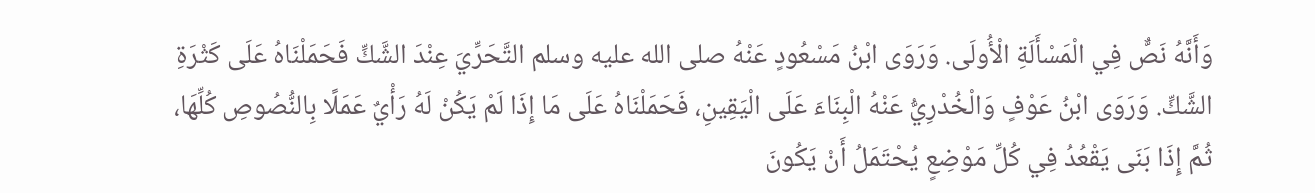وَأَنَّهُ نَصٌّ فِي الْمَسْأَلَةِ الْأُولَى. وَرَوَى ابْنُ مَسْعُودٍ عَنْهُ صلى الله عليه وسلم التَّحَرِّيَ عِنْدَ الشَّكِّ فَحَمَلْنَاهُ عَلَى كَثْرَةِ الشَّكِّ. وَرَوَى ابْنُ عَوْفٍ وَالْخُدْرِيُّ عَنْهُ الْبِنَاءَ عَلَى الْيَقِينِ، فَحَمَلْنَاهُ عَلَى مَا إِذَا لَمْ يَكُنْ لَهُ رَأْيٌ عَمَلًا بِالنُّصُوصِ كُلِّهَا، ثُمَّ إِذَا بَنَى يَقْعُدُ فِي كُلِّ مَوْضِعٍ يُحْتَمَلُ أَنْ يَكُونَ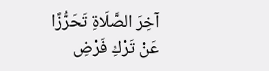آخِرَ الصَّلَاةِ تَحَرُّزًا عَنْ تَرْكِ فَرْضِ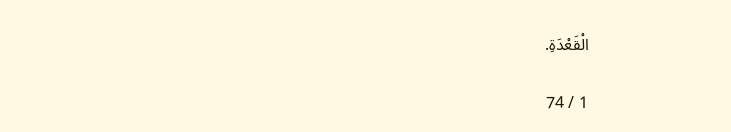الْقَعْدَةِ.

1 / 74